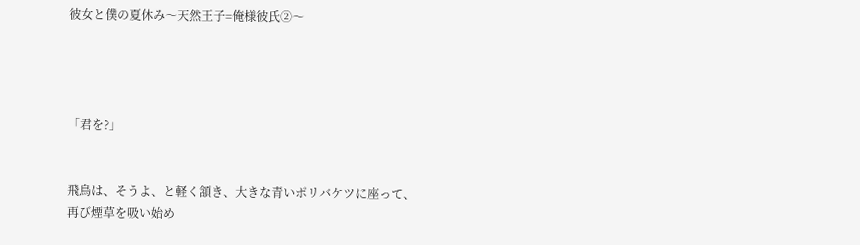彼女と僕の夏休み〜天然王子=俺様彼氏②〜




「君を?」


飛鳥は、そうよ、と軽く頷き、大きな青いポリバケツに座って、再び煙草を吸い始め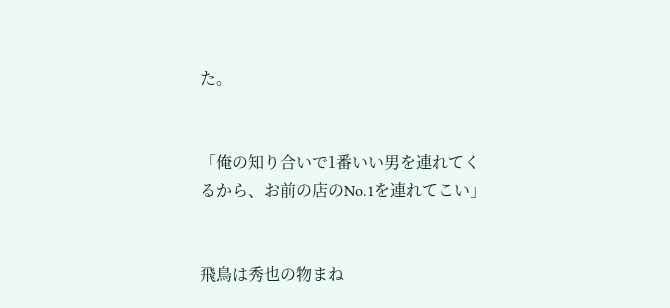た。


「俺の知り合いで1番いい男を連れてくるから、お前の店のNo.1を連れてこい」


飛鳥は秀也の物まね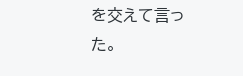を交えて言った。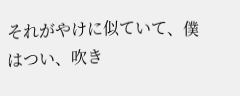それがやけに似ていて、僕はつい、吹き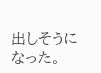出しそうになった。